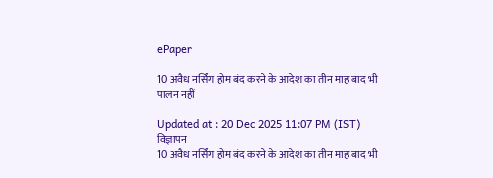ePaper

10 अवैध नर्सिंग होम बंद करने के आदेश का तीन माह बाद भी पालन नहीं

Updated at : 20 Dec 2025 11:07 PM (IST)
विज्ञापन
10 अवैध नर्सिंग होम बंद करने के आदेश का तीन माह बाद भी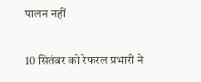पालन नहीं

10 सितंबर को रेफरल प्रभारी ने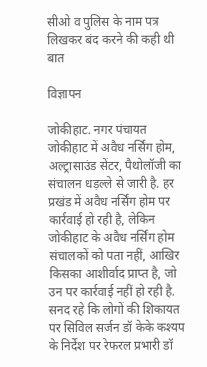सीओ व पुलिस के नाम पत्र लिखकर बंद करने की कही थी बात

विज्ञापन

जोकीहाट. नगर पंचायत जोकीहाट में अवैध नर्सिंग होम, अल्ट्रासाउंड सेंटर, पैथोलॉजी का संचालन धड़ल्ले से जारी है. हर प्रखंड में अवैध नर्सिंग होम पर कार्रवाई हो रही है, लेकिन जोकीहाट के अवैध नर्सिंग होम संचालकों को पता नहीं, आखिर किसका आशीर्वाद प्राप्त है, जो उन पर कार्रवाई नहीं हो रही है. सनद रहे कि लोगों की शिकायत पर सिविल सर्जन डॉ केके कश्यप के निर्देश पर रेफरल प्रभारी डॉ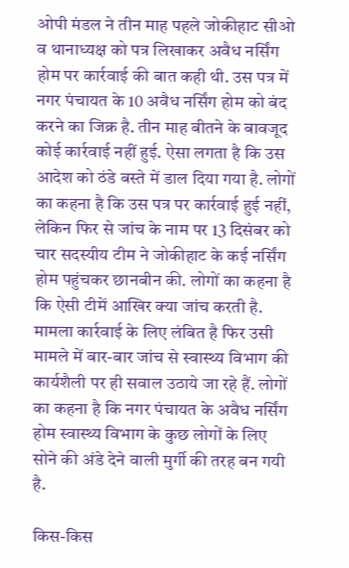ओपी मंडल ने तीन माह पहले जोकीहाट सीओ व थानाध्यक्ष को पत्र लिखाकर अवैध नर्सिंग होम पर कार्रवाई की बात कही थी. उस पत्र में नगर पंचायत के 10 अवैध नर्सिंग होम को बंद करने का जिक्र है. तीन माह बीतने के बावजूद कोई कार्रवाई नहीं हुई. ऐसा लगता है कि उस आदेश को ठंडे बस्ते में डाल दिया गया है. लोगों का कहना है कि उस पत्र पर कार्रवाई हुई नहीं, लेकिन फिर से जांच के नाम पर 13 दिसंबर को चार सदस्यीय टीम ने जोकीहाट के कई नर्सिंग होम पहुंचकर छानबीन की. लोगों का कहना है कि ऐसी टीमें आखिर क्या जांच करती है. मामला कार्रवाई के लिए लंबित है फिर उसी मामले में बार-बार जांच से स्वास्थ्य विभाग की कार्यशैली पर ही सवाल उठाये जा रहे हैं. लोगों का कहना है कि नगर पंचायत के अवैध नर्सिंग होम स्वास्थ्य विभाग के कुछ लोगों के लिए सोने की अंडे देने वाली मुर्गी की तरह बन गयी है.

किस-किस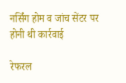नर्सिंग होम व जांच सेंटर पर होनी थी कार्रवाई

रेफरल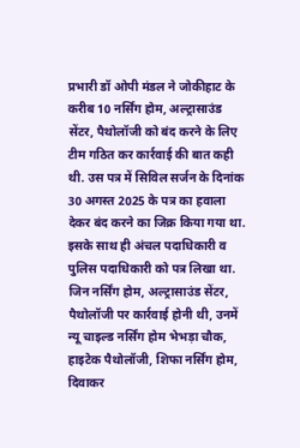प्रभारी डॉ ओपी मंडल ने जोकीहाट के करीब 10 नर्सिंग होम, अल्ट्रासाउंड सेंटर, पैथोलॉजी को बंद करने के लिए टीम गठित कर कार्रवाई की बात कही थी. उस पत्र में सिविल सर्जन के दिनांक 30 अगस्त 2025 के पत्र का हवाला देकर बंद करने का जिक्र किया गया था. इसके साथ ही अंचल पदाधिकारी व पुलिस पदाधिकारी को पत्र लिखा था. जिन नर्सिंग होम, अल्ट्रासाउंड सेंटर, पैथोलॉजी पर कार्रवाई होनी थी, उनमें न्यू चाइल्ड नर्सिंग होम भेभड़ा चौक, हाइटेक पैथोलॉजी, शिफा नर्सिंग होम, दिवाकर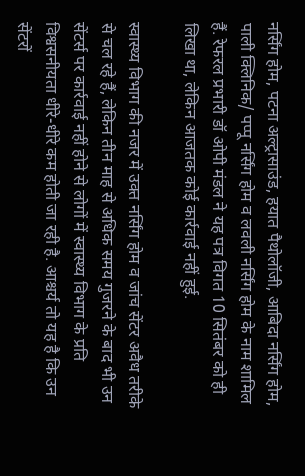नर्सिंग होम, पटना अल्ट्रासाउंड, हयात पैथोलॉजी, आबिदा नर्सिंग होम, पाली क्लिनिक/ पप्पू नर्सिंग होम व लवली नर्सिंग होम के नाम शामिल हैं. रेफरल प्रभारी डॉ ओपी मंडल ने यह पत्र विगत 10 सितंबर को ही लिखा था, लेकिन आजतक कोई कार्रवाई नहीं हुई.

स्वास्थ्य विभाग की नजर में उक्त नर्सिंग होम व जांच सेंटर अवैध तरीके से चल रहे हैं, लेकिन तीन माह से अधिक समय गुजरने के बाद भी उन सेंटर्स पर कार्रवाई नहीं होने से लोगों में स्वास्थ्य विभाग के प्रति विश्वसनीयता धीरे-धीरे कम होती जा रही है. आश्चर्य तो यह है कि उन सेंटरों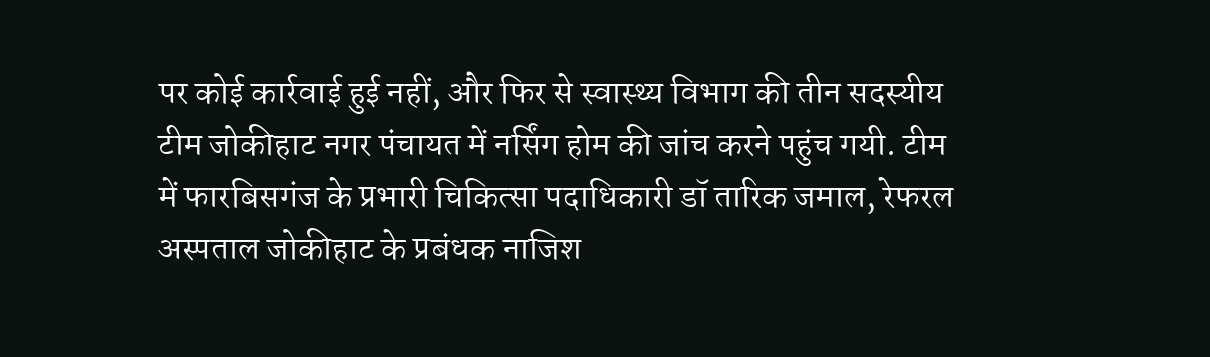पर कोई कार्रवाई हुई नहीं, और फिर से स्वास्थ्य विभाग की तीन सदस्यीय टीम जोकीहाट नगर पंचायत में नर्सिंग होम की जांच करने पहुंच गयी. टीम में फारबिसगंज के प्रभारी चिकित्सा पदाधिकारी डॉ तारिक जमाल, रेफरल अस्पताल जोकीहाट के प्रबंधक नाजिश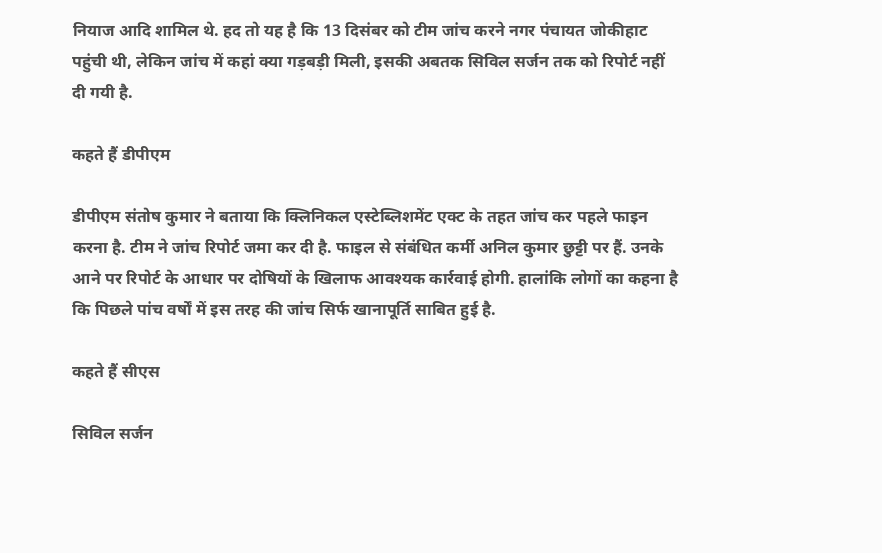नियाज आदि शामिल थे. हद तो यह है कि 13 दिसंबर को टीम जांच करने नगर पंचायत जोकीहाट पहुंची थी, लेकिन जांच में कहां क्या गड़बड़ी मिली, इसकी अबतक सिविल सर्जन तक को रिपोर्ट नहीं दी गयी है.

कहते हैं डीपीएम

डीपीएम संतोष कुमार ने बताया कि क्लिनिकल एस्टेब्लिशमेंट एक्ट के तहत जांच कर पहले फाइन करना है. टीम ने जांच रिपोर्ट जमा कर दी है. फाइल से संबंधित कर्मी अनिल कुमार छुट्टी पर हैं. उनके आने पर रिपोर्ट के आधार पर दोषियों के खिलाफ आवश्यक कार्रवाई होगी. हालांकि लोगों का कहना है कि पिछले पांच वर्षों में इस तरह की जांच सिर्फ खानापूर्ति साबित हुई है.

कहते हैं सीएस

सिविल सर्जन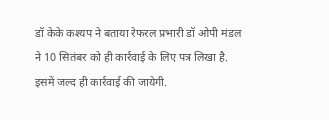डॉ केके कश्यप ने बताया रेफरल प्रभारी डॉ ओपी मंडल ने 10 सितंबर को ही कार्रवाई के लिए पत्र लिखा है. इसमें जल्द ही कार्रवाई की जायेगी.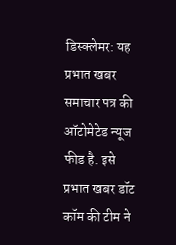डिस्क्लेमर: यह प्रभात खबर समाचार पत्र की ऑटोमेटेड न्यूज फीड है. इसे प्रभात खबर डॉट कॉम की टीम ने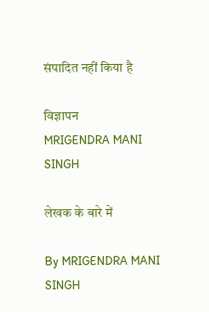संपादित नहीं किया है

विज्ञापन
MRIGENDRA MANI SINGH

लेखक के बारे में

By MRIGENDRA MANI SINGH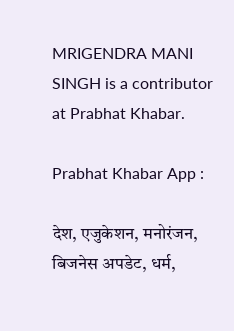MRIGENDRA MANI SINGH is a contributor at Prabhat Khabar.

Prabhat Khabar App :

देश, एजुकेशन, मनोरंजन, बिजनेस अपडेट, धर्म,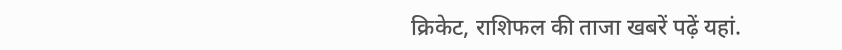क्रिकेट, राशिफल की ताजा खबरें पढ़ें यहां.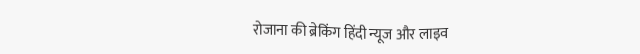रोजाना की ब्रेकिंग हिंदी न्यूज और लाइव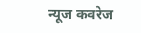न्यूज कवरेज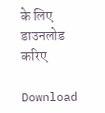के लिए डाउनलोड करिए

Download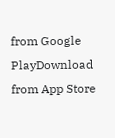from Google PlayDownload from App Store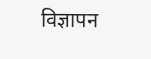विज्ञापन